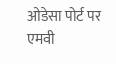ओडेसा पोर्ट पर एमवी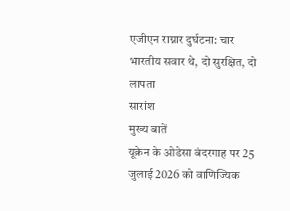एजीएन राग्नार दुर्घटना: चार भारतीय सवार थे, दो सुरक्षित, दो लापता
सारांश
मुख्य बातें
यूक्रेन के ओडेसा बंदरगाह पर 25 जुलाई 2026 को वाणिज्यिक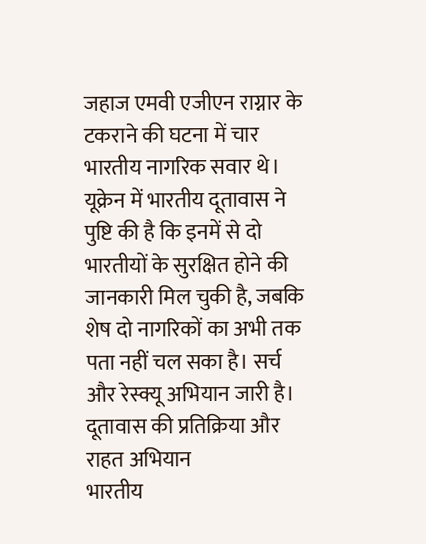जहाज एमवी एजीएन राग्नार के टकराने की घटना में चार भारतीय नागरिक सवार थे। यूक्रेन में भारतीय दूतावास ने पुष्टि की है कि इनमें से दो भारतीयों के सुरक्षित होने की जानकारी मिल चुकी है, जबकि शेष दो नागरिकों का अभी तक पता नहीं चल सका है। सर्च और रेस्क्यू अभियान जारी है।
दूतावास की प्रतिक्रिया और राहत अभियान
भारतीय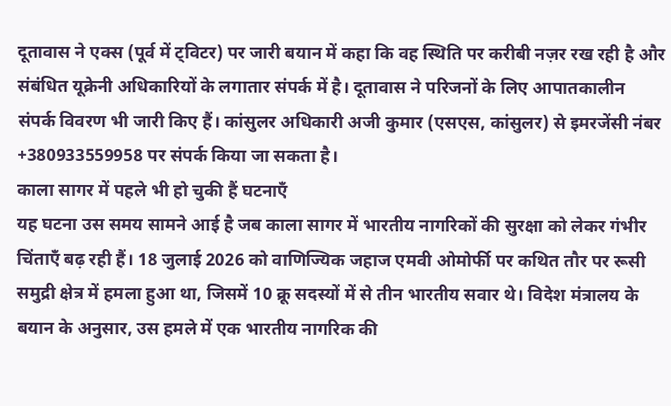दूतावास ने एक्स (पूर्व में ट्विटर) पर जारी बयान में कहा कि वह स्थिति पर करीबी नज़र रख रही है और संबंधित यूक्रेनी अधिकारियों के लगातार संपर्क में है। दूतावास ने परिजनों के लिए आपातकालीन संपर्क विवरण भी जारी किए हैं। कांसुलर अधिकारी अजी कुमार (एसएस, कांसुलर) से इमरजेंसी नंबर +380933559958 पर संपर्क किया जा सकता है।
काला सागर में पहले भी हो चुकी हैं घटनाएँ
यह घटना उस समय सामने आई है जब काला सागर में भारतीय नागरिकों की सुरक्षा को लेकर गंभीर चिंताएँ बढ़ रही हैं। 18 जुलाई 2026 को वाणिज्यिक जहाज एमवी ओमोर्फी पर कथित तौर पर रूसी समुद्री क्षेत्र में हमला हुआ था, जिसमें 10 क्रू सदस्यों में से तीन भारतीय सवार थे। विदेश मंत्रालय के बयान के अनुसार, उस हमले में एक भारतीय नागरिक की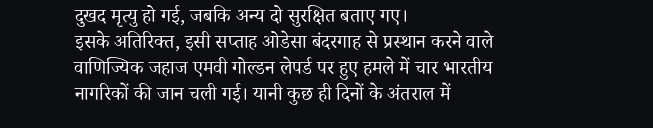दुखद मृत्यु हो गई, जबकि अन्य दो सुरक्षित बताए गए।
इसके अतिरिक्त, इसी सप्ताह ओडेसा बंदरगाह से प्रस्थान करने वाले वाणिज्यिक जहाज एमवी गोल्डन लेपर्ड पर हुए हमले में चार भारतीय नागरिकों की जान चली गई। यानी कुछ ही दिनों के अंतराल में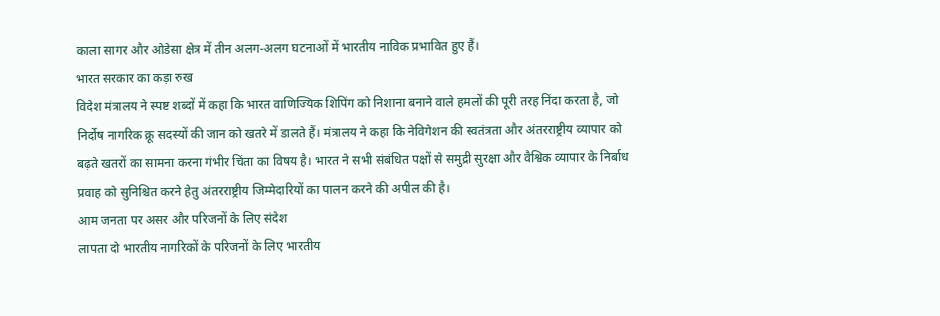काला सागर और ओडेसा क्षेत्र में तीन अलग-अलग घटनाओं में भारतीय नाविक प्रभावित हुए हैं।
भारत सरकार का कड़ा रुख
विदेश मंत्रालय ने स्पष्ट शब्दों में कहा कि भारत वाणिज्यिक शिपिंग को निशाना बनाने वाले हमलों की पूरी तरह निंदा करता है, जो निर्दोष नागरिक क्रू सदस्यों की जान को खतरे में डालते हैं। मंत्रालय ने कहा कि नेविगेशन की स्वतंत्रता और अंतरराष्ट्रीय व्यापार को बढ़ते खतरों का सामना करना गंभीर चिंता का विषय है। भारत ने सभी संबंधित पक्षों से समुद्री सुरक्षा और वैश्विक व्यापार के निर्बाध प्रवाह को सुनिश्चित करने हेतु अंतरराष्ट्रीय जिम्मेदारियों का पालन करने की अपील की है।
आम जनता पर असर और परिजनों के लिए संदेश
लापता दो भारतीय नागरिकों के परिजनों के लिए भारतीय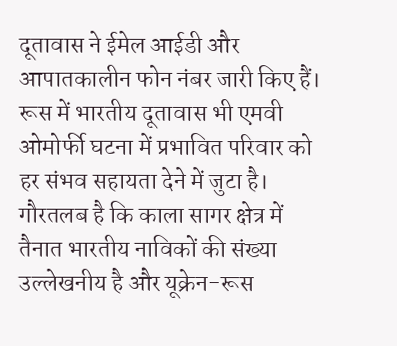दूतावास ने ईमेल आईडी और आपातकालीन फोन नंबर जारी किए हैं। रूस में भारतीय दूतावास भी एमवी ओमोर्फी घटना में प्रभावित परिवार को हर संभव सहायता देने में जुटा है। गौरतलब है कि काला सागर क्षेत्र में तैनात भारतीय नाविकों की संख्या उल्लेखनीय है और यूक्रेन-रूस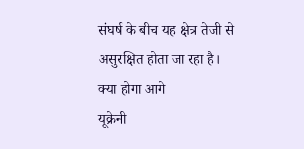संघर्ष के बीच यह क्षेत्र तेजी से असुरक्षित होता जा रहा है।
क्या होगा आगे
यूक्रेनी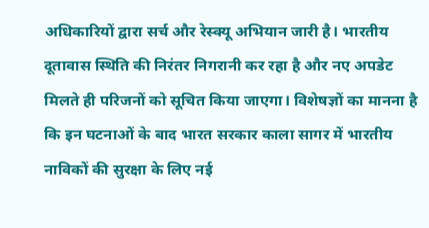अधिकारियों द्वारा सर्च और रेस्क्यू अभियान जारी है। भारतीय दूतावास स्थिति की निरंतर निगरानी कर रहा है और नए अपडेट मिलते ही परिजनों को सूचित किया जाएगा। विशेषज्ञों का मानना है कि इन घटनाओं के बाद भारत सरकार काला सागर में भारतीय नाविकों की सुरक्षा के लिए नई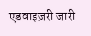एडवाइज़री जारी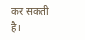कर सकती है।